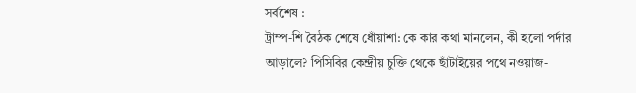সর্বশেষ :
ট্রাম্প-শি বৈঠক শেষে ধোঁয়াশা: কে কার কথা মানলেন, কী হলো পর্দার আড়ালে? পিসিবির কেন্দ্রীয় চুক্তি থেকে ছাঁটাইয়ের পথে নওয়াজ-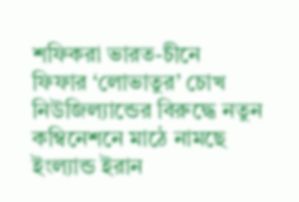শফিকরা ভারত-চীনে ফিফার ‌‘লোভাতুর’ চোখ নিউজিল্যান্ডের বিরুদ্ধে নতুন কম্বিনেশনে মাঠে নামছে ইংল্যান্ড ইরান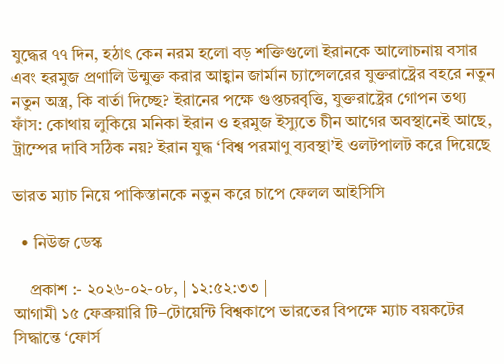যুদ্ধের ৭৭ দিন, হঠাৎ কেন নরম হলো বড় শক্তিগুলো ইরানকে আলোচনায় বসার এবং হরমুজ প্রণালি উন্মুক্ত করার আহ্বান জার্মান চ্যান্সেলরের যুক্তরাষ্ট্রের বহরে নতুন নতুন অস্ত্র, কি বার্তা দিচ্ছে? ইরানের পক্ষে গুপ্তচরবৃত্তি, যুক্তরাষ্ট্রের গোপন তথ্য ফাঁস: কোথায় লুকিয়ে মনিকা ইরান ও হরমুজ ইস্যুতে চীন আগের অবস্থানেই আছে, ট্রাম্পের দাবি সঠিক নয়? ইরান যুদ্ধ ‘বিশ্ব পরমাণু ব্যবস্থা’ই ওলটপালট করে দিয়েছে

ভারত ম্যাচ নিয়ে পাকিস্তানকে নতুন করে চাপে ফেলল আইসিসি

  • নিউজ ডেস্ক

    প্রকাশ :- ২০২৬-০২-০৮, | ১২:৫২:৩৩ |
আগামী ১৫ ফেব্রুয়ারি টি–টোয়েন্টি বিশ্বকাপে ভারতের বিপক্ষে ম্যাচ বয়কটের সিদ্ধান্তে ‘ফোর্স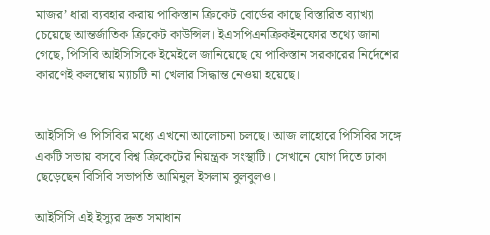মাজর’ ধারা ব্যবহার করায় পাকিস্তান ক্রিকেট বোর্ডের কাছে বিস্তারিত ব্যাখ্যা চেয়েছে আন্তর্জাতিক ক্রিকেট কাউন্সিল। ইএসপিএনক্রিকইনফোর তথ্যে জানা গেছে, পিসিবি আইসিসিকে ইমেইলে জানিয়েছে যে পাকিস্তান সরকারের নির্দেশের কারণেই কলম্বোয় ম্যাচটি না খেলার সিদ্ধান্ত নেওয়া হয়েছে।


আইসিসি ও পিসিবির মধ্যে এখনো আলোচনা চলছে। আজ লাহোরে পিসিবির সঙ্গে একটি সভায় বসবে বিশ্ব ক্রিকেটের নিয়ন্ত্রক সংস্থাটি। সেখানে যোগ দিতে ঢাকা ছেড়েছেন বিসিবি সভাপতি আমিনুল ইসলাম বুলবুলও।

আইসিসি এই ইস্যুর দ্রুত সমাধান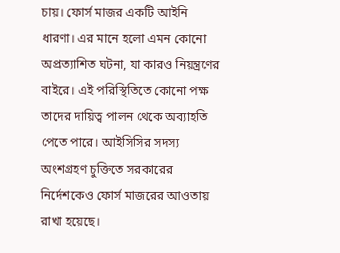চায়। ফোর্স মাজর একটি আইনি ধারণা। এর মানে হলো এমন কোনো অপ্রত্যাশিত ঘটনা, যা কারও নিয়ন্ত্রণের বাইরে। এই পরিস্থিতিতে কোনো পক্ষ তাদের দায়িত্ব পালন থেকে অব্যাহতি পেতে পারে। আইসিসির সদস্য অংশগ্রহণ চুক্তিতে সরকারের নির্দেশকেও ফোর্স মাজরের আওতায় রাখা হয়েছে।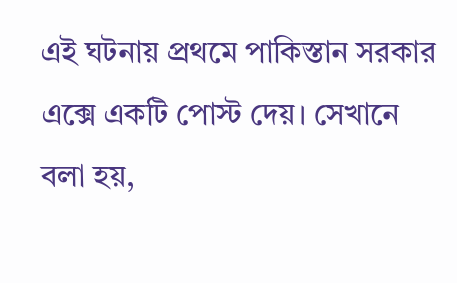এই ঘটনায় প্রথমে পাকিস্তান সরকার এক্সে একটি পোস্ট দেয়। সেখানে বলা হয়,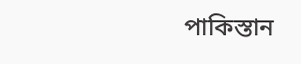পাকিস্তান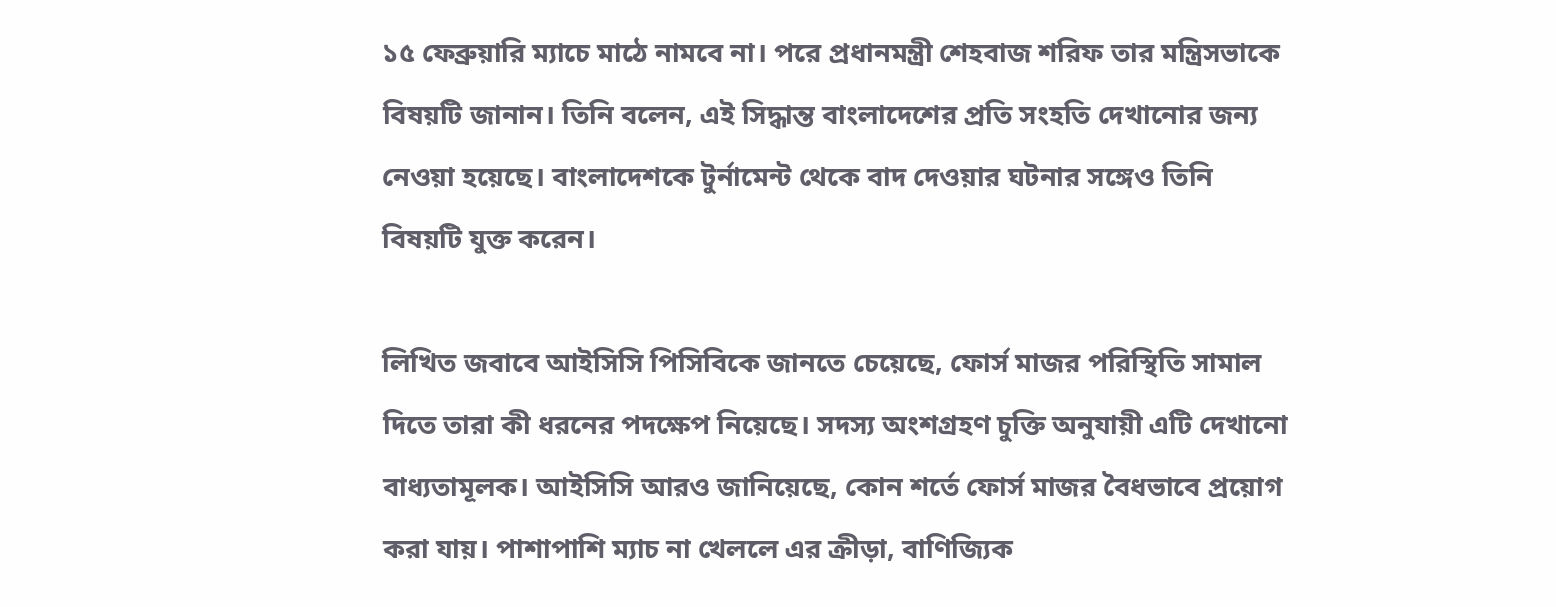১৫ ফেব্রুয়ারি ম্যাচে মাঠে নামবে না। পরে প্রধানমন্ত্রী শেহবাজ শরিফ তার মন্ত্রিসভাকে বিষয়টি জানান। তিনি বলেন, এই সিদ্ধান্ত বাংলাদেশের প্রতি সংহতি দেখানোর জন্য নেওয়া হয়েছে। বাংলাদেশকে টুর্নামেন্ট থেকে বাদ দেওয়ার ঘটনার সঙ্গেও তিনি বিষয়টি যুক্ত করেন।

লিখিত জবাবে আইসিসি পিসিবিকে জানতে চেয়েছে, ফোর্স মাজর পরিস্থিতি সামাল দিতে তারা কী ধরনের পদক্ষেপ নিয়েছে। সদস্য অংশগ্রহণ চুক্তি অনুযায়ী এটি দেখানো বাধ্যতামূলক। আইসিসি আরও জানিয়েছে, কোন শর্তে ফোর্স মাজর বৈধভাবে প্রয়োগ করা যায়। পাশাপাশি ম্যাচ না খেললে এর ক্রীড়া, বাণিজ্যিক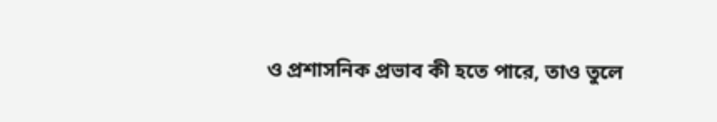ও প্রশাসনিক প্রভাব কী হতে পারে, তাও তুলে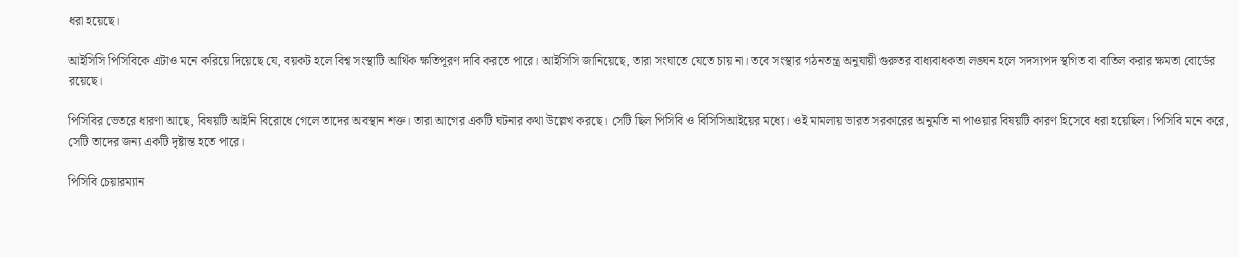ধরা হয়েছে।

আইসিসি পিসিবিকে এটাও মনে করিয়ে দিয়েছে যে, বয়কট হলে বিশ্ব সংস্থাটি আর্থিক ক্ষতিপূরণ দাবি করতে পারে। আইসিসি জানিয়েছে, তারা সংঘাতে যেতে চায় না। তবে সংস্থার গঠনতন্ত্র অনুযায়ী গুরুতর বাধ্যবাধকতা লঙ্ঘন হলে সদস্যপদ স্থগিত বা বাতিল করার ক্ষমতা বোর্ডের রয়েছে।

পিসিবির ভেতরে ধারণা আছে, বিষয়টি আইনি বিরোধে গেলে তাদের অবস্থান শক্ত। তারা আগের একটি ঘটনার কথা উল্লেখ করছে। সেটি ছিল পিসিবি ও বিসিসিআইয়ের মধ্যে। ওই মামলায় ভারত সরকারের অনুমতি না পাওয়ার বিষয়টি কারণ হিসেবে ধরা হয়েছিল। পিসিবি মনে করে, সেটি তাদের জন্য একটি দৃষ্টান্ত হতে পারে।

পিসিবি চেয়ারম্যান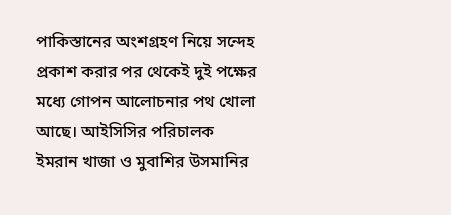পাকিস্তানের অংশগ্রহণ নিয়ে সন্দেহ প্রকাশ করার পর থেকেই দুই পক্ষের মধ্যে গোপন আলোচনার পথ খোলা আছে। আইসিসির পরিচালক ইমরান খাজা ও মুবাশির উসমানির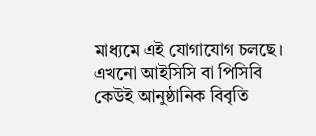মাধ্যমে এই যোগাযোগ চলছে। এখনো আইসিসি বা পিসিবি কেউই আনুষ্ঠানিক বিবৃতি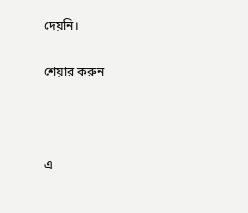দেয়নি।

শেয়ার করুন



এ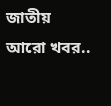জাতীয় আরো খবর..